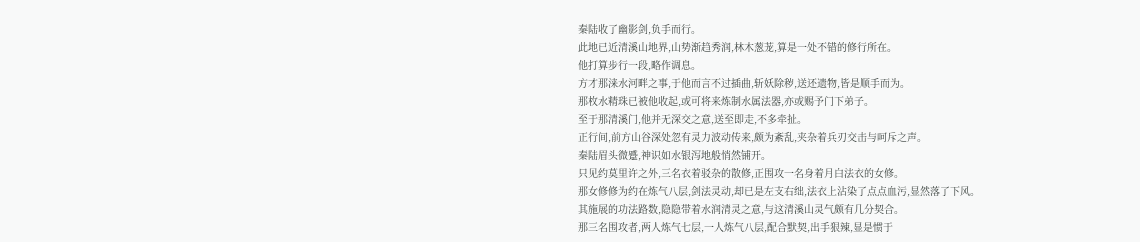秦陆收了幽影剑,负手而行。
此地已近清溪山地界,山势渐趋秀润,林木葱茏,算是一处不错的修行所在。
他打算步行一段,略作调息。
方才那涞水河畔之事,于他而言不过插曲,斩妖除秽,送还遗物,皆是顺手而为。
那枚水精珠已被他收起,或可将来炼制水属法器,亦或赐予门下弟子。
至于那清溪门,他并无深交之意,送至即走,不多牵扯。
正行间,前方山谷深处忽有灵力波动传来,颇为紊乱,夹杂着兵刃交击与呵斥之声。
秦陆眉头微蹙,神识如水银泻地般悄然铺开。
只见约莫里许之外,三名衣着驳杂的散修,正围攻一名身着月白法衣的女修。
那女修修为约在炼气八层,剑法灵动,却已是左支右绌,法衣上沾染了点点血污,显然落了下风。
其施展的功法路数,隐隐带着水润清灵之意,与这清溪山灵气颇有几分契合。
那三名围攻者,两人炼气七层,一人炼气八层,配合默契,出手狠辣,显是惯于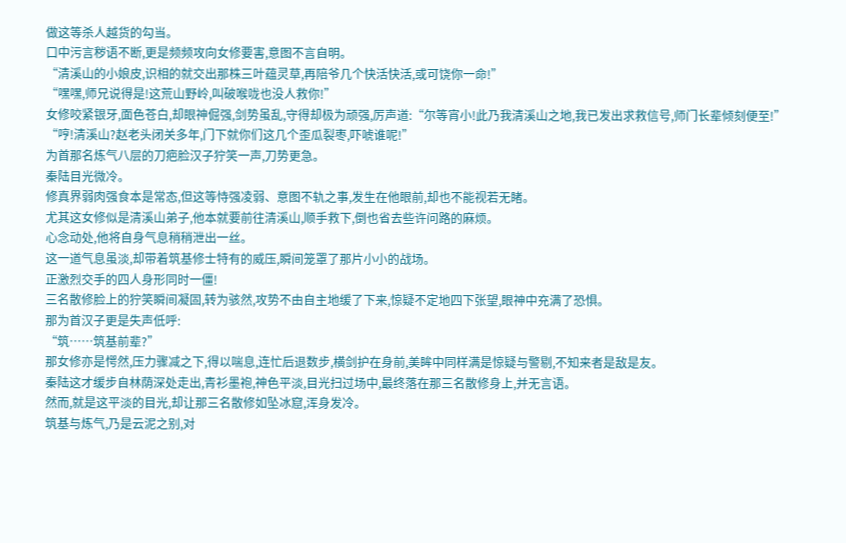做这等杀人越货的勾当。
口中污言秽语不断,更是频频攻向女修要害,意图不言自明。
“清溪山的小娘皮,识相的就交出那株三叶蕴灵草,再陪爷几个快活快活,或可饶你一命!”
“嘿嘿,师兄说得是!这荒山野岭,叫破喉咙也没人救你!”
女修咬紧银牙,面色苍白,却眼神倔强,剑势虽乱,守得却极为顽强,厉声道:“尔等宵小!此乃我清溪山之地,我已发出求救信号,师门长辈倾刻便至!”
“哼!清溪山?赵老头闭关多年,门下就你们这几个歪瓜裂枣,吓唬谁呢!”
为首那名炼气八层的刀疤脸汉子狞笑一声,刀势更急。
秦陆目光微冷。
修真界弱肉强食本是常态,但这等恃强凌弱、意图不轨之事,发生在他眼前,却也不能视若无睹。
尤其这女修似是清溪山弟子,他本就要前往清溪山,顺手救下,倒也省去些许问路的麻烦。
心念动处,他将自身气息稍稍泄出一丝。
这一道气息虽淡,却带着筑基修士特有的威压,瞬间笼罩了那片小小的战场。
正激烈交手的四人身形同时一僵!
三名散修脸上的狞笑瞬间凝固,转为骇然,攻势不由自主地缓了下来,惊疑不定地四下张望,眼神中充满了恐惧。
那为首汉子更是失声低呼:
“筑……筑基前辈?”
那女修亦是愕然,压力骤减之下,得以喘息,连忙后退数步,横剑护在身前,美眸中同样满是惊疑与警剔,不知来者是敌是友。
秦陆这才缓步自林荫深处走出,青衫墨袍,神色平淡,目光扫过场中,最终落在那三名散修身上,并无言语。
然而,就是这平淡的目光,却让那三名散修如坠冰窟,浑身发冷。
筑基与炼气,乃是云泥之别,对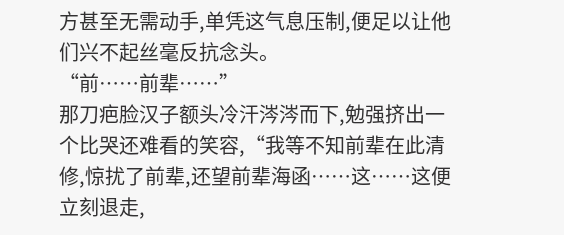方甚至无需动手,单凭这气息压制,便足以让他们兴不起丝毫反抗念头。
“前……前辈……”
那刀疤脸汉子额头冷汗涔涔而下,勉强挤出一个比哭还难看的笑容,“我等不知前辈在此清修,惊扰了前辈,还望前辈海函……这……这便立刻退走,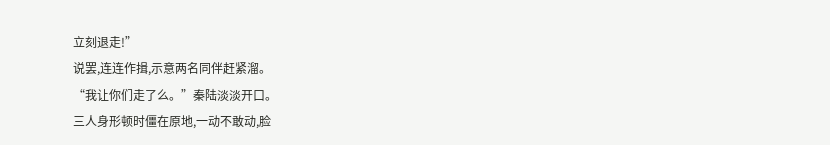立刻退走!”
说罢,连连作揖,示意两名同伴赶紧溜。
“我让你们走了么。”秦陆淡淡开口。
三人身形顿时僵在原地,一动不敢动,脸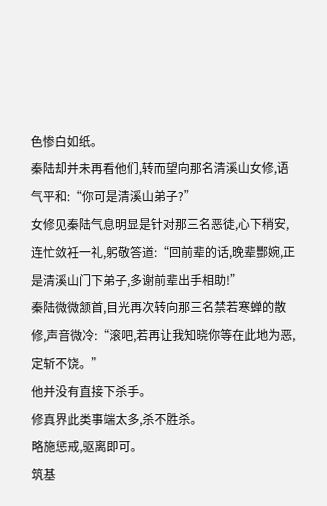色惨白如纸。
秦陆却并未再看他们,转而望向那名清溪山女修,语气平和:“你可是清溪山弟子?”
女修见秦陆气息明显是针对那三名恶徒,心下稍安,连忙敛衽一礼,躬敬答道:“回前辈的话,晚辈酆婉,正是清溪山门下弟子,多谢前辈出手相助!”
秦陆微微颔首,目光再次转向那三名禁若寒蝉的散修,声音微冷:“滚吧,若再让我知晓你等在此地为恶,定斩不饶。”
他并没有直接下杀手。
修真界此类事端太多,杀不胜杀。
略施惩戒,驱离即可。
筑基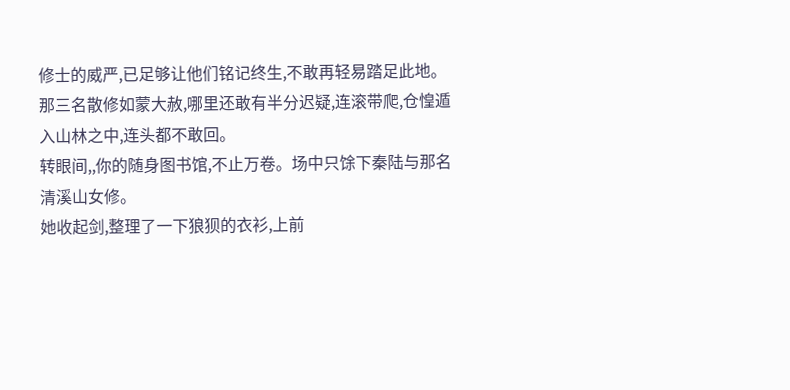修士的威严,已足够让他们铭记终生,不敢再轻易踏足此地。
那三名散修如蒙大赦,哪里还敢有半分迟疑,连滚带爬,仓惶遁入山林之中,连头都不敢回。
转眼间,,你的随身图书馆,不止万卷。场中只馀下秦陆与那名清溪山女修。
她收起剑,整理了一下狼狈的衣衫,上前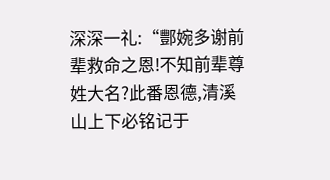深深一礼:“酆婉多谢前辈救命之恩!不知前辈尊姓大名?此番恩德,清溪山上下必铭记于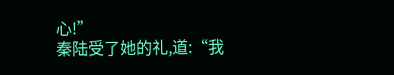心!”
秦陆受了她的礼,道:“我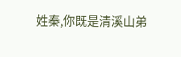姓秦,你既是清溪山弟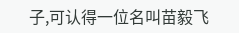子,可认得一位名叫苗毅飞